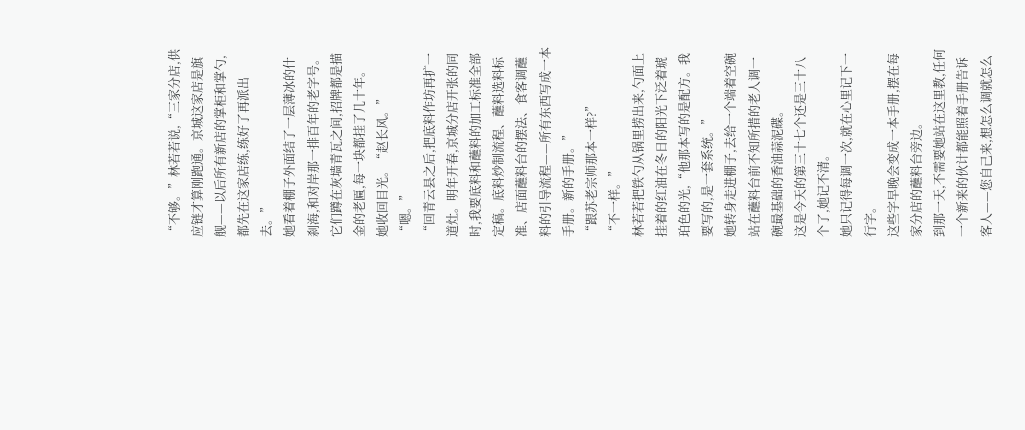“不够。”林若若说,“三家分店,供应链才算刚跑通。京城这家店是旗舰——以后所有新店的掌柜和掌勺,都先在这家店练,练好了再派出去。”
她看着棚子外面结了一层薄冰的什刹海,和对岸那一排百年的老字号。
它们蹲在灰墙青瓦之间,招牌都是描金的老匾,每一块都挂了几十年。
她收回目光。“赵长风。”
“嗯。”
“回青云县之后,把底料作坊再扩一道灶。明年开春,京城分店开张的同时,我要底料和蘸料的加工标准全部定稿。底料炒制流程、蘸料选料标准、店面蘸料台的摆法、食客调蘸料的引导流程——所有东西写成一本手册。新的手册。”
“跟苏老宗师那本一样?”
“不一样。”
林若若把铁勺从锅里捞出来,勺面上挂着的红油在冬日的阳光下泛着琥珀色的光,“他那本写的是配方。我要写的,是一套系统。”
她转身走进棚子,去给一个端着空碗站在蘸料台前不知所措的老人调一碗最基础的香油蒜泥碟。
这是今天的第三十七个还是三十八个了,她记不清。
她只记得每调一次,就在心里记下一行字。
这些字早晚会变成一本手册,摆在每家分店的蘸料台旁边。
到那一天,不需要她站在这里教,任何一个新来的伙计都能照着手册告诉客人——您自己来,想怎么调就怎么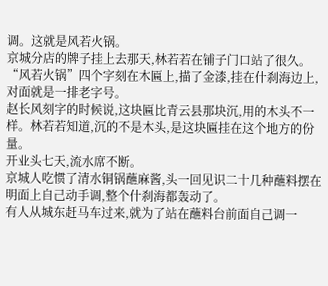调。这就是风若火锅。
京城分店的牌子挂上去那天,林若若在铺子门口站了很久。
“风若火锅”四个字刻在木匾上,描了金漆,挂在什刹海边上,对面就是一排老字号。
赵长风刻字的时候说,这块匾比青云县那块沉,用的木头不一样。林若若知道,沉的不是木头,是这块匾挂在这个地方的份量。
开业头七天,流水席不断。
京城人吃惯了清水铜锅蘸麻酱,头一回见识二十几种蘸料摆在明面上自己动手调,整个什刹海都轰动了。
有人从城东赶马车过来,就为了站在蘸料台前面自己调一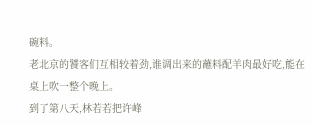碗料。
老北京的饕客们互相较着劲,谁调出来的蘸料配羊肉最好吃,能在桌上吹一整个晚上。
到了第八天,林若若把许峰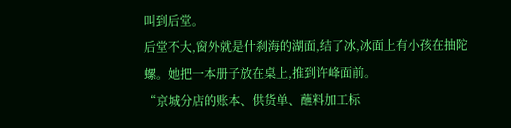叫到后堂。
后堂不大,窗外就是什刹海的湖面,结了冰,冰面上有小孩在抽陀螺。她把一本册子放在桌上,推到许峰面前。
“京城分店的账本、供货单、蘸料加工标